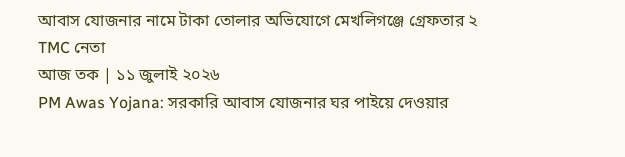আবাস যোজনার নামে টাকা তোলার অভিযোগে মেখলিগঞ্জে গ্রেফতার ২ TMC নেতা
আজ তক | ১১ জুলাই ২০২৬
PM Awas Yojana: সরকারি আবাস যোজনার ঘর পাইয়ে দেওয়ার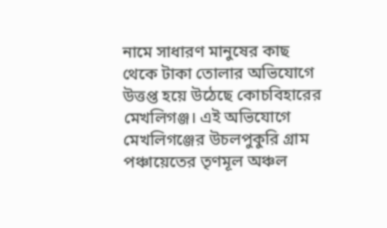নামে সাধারণ মানুষের কাছ থেকে টাকা তোলার অভিযোগে উত্তপ্ত হয়ে উঠেছে কোচবিহারের মেখলিগঞ্জ। এই অভিযোগে মেখলিগঞ্জের উচলপুকুরি গ্রাম পঞ্চায়েতের তৃণমূল অঞ্চল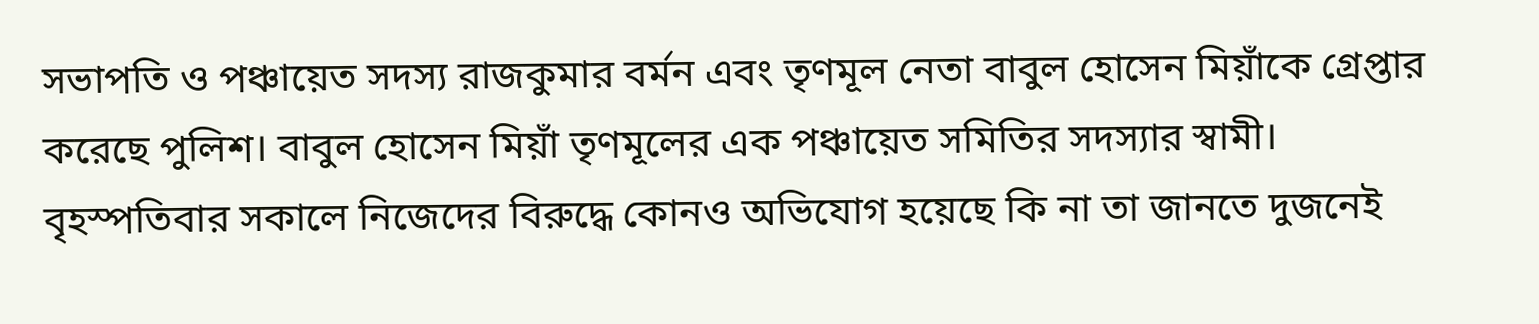সভাপতি ও পঞ্চায়েত সদস্য রাজকুমার বর্মন এবং তৃণমূল নেতা বাবুল হোসেন মিয়াঁকে গ্রেপ্তার করেছে পুলিশ। বাবুল হোসেন মিয়াঁ তৃণমূলের এক পঞ্চায়েত সমিতির সদস্যার স্বামী। বৃহস্পতিবার সকালে নিজেদের বিরুদ্ধে কোনও অভিযোগ হয়েছে কি না তা জানতে দুজনেই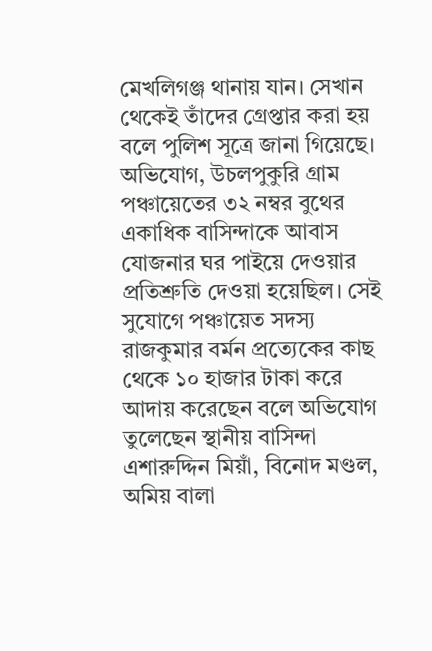মেখলিগঞ্জ থানায় যান। সেখান থেকেই তাঁদের গ্রেপ্তার করা হয় বলে পুলিশ সূত্রে জানা গিয়েছে।
অভিযোগ, উচলপুকুরি গ্রাম পঞ্চায়েতের ৩২ নম্বর বুথের একাধিক বাসিন্দাকে আবাস যোজনার ঘর পাইয়ে দেওয়ার প্রতিশ্রুতি দেওয়া হয়েছিল। সেই সুযোগে পঞ্চায়েত সদস্য রাজকুমার বর্মন প্রত্যেকের কাছ থেকে ১০ হাজার টাকা করে আদায় করেছেন বলে অভিযোগ তুলেছেন স্থানীয় বাসিন্দা এশারুদ্দিন মিয়াঁ, বিনোদ মণ্ডল, অমিয় বালা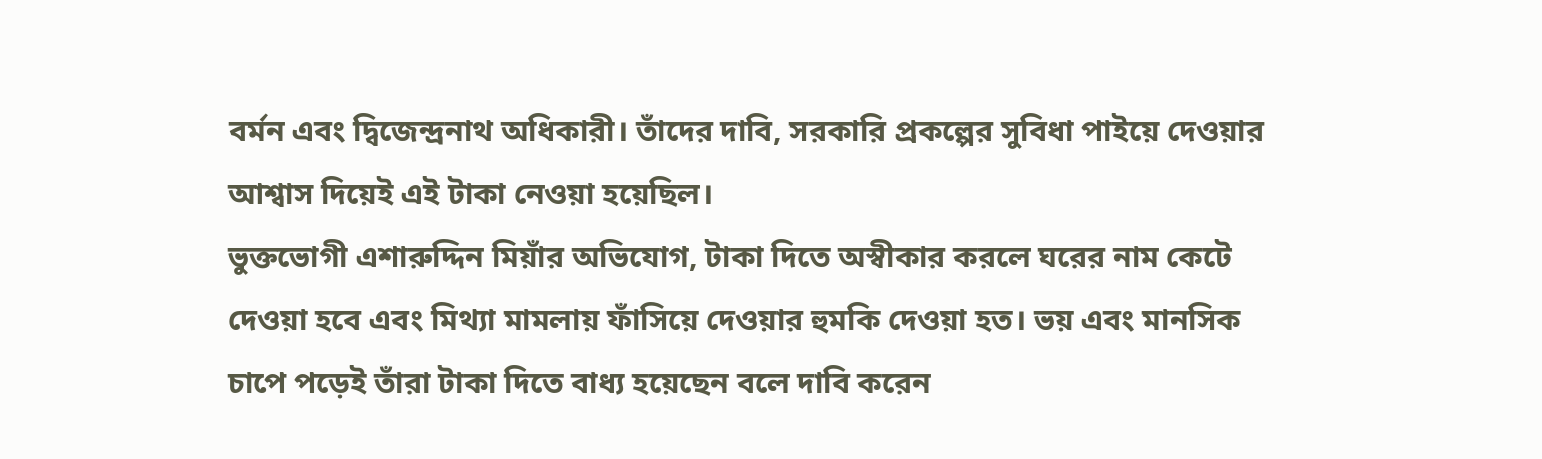বর্মন এবং দ্বিজেন্দ্রনাথ অধিকারী। তাঁদের দাবি, সরকারি প্রকল্পের সুবিধা পাইয়ে দেওয়ার আশ্বাস দিয়েই এই টাকা নেওয়া হয়েছিল।
ভুক্তভোগী এশারুদ্দিন মিয়াঁর অভিযোগ, টাকা দিতে অস্বীকার করলে ঘরের নাম কেটে দেওয়া হবে এবং মিথ্যা মামলায় ফাঁসিয়ে দেওয়ার হুমকি দেওয়া হত। ভয় এবং মানসিক চাপে পড়েই তাঁরা টাকা দিতে বাধ্য হয়েছেন বলে দাবি করেন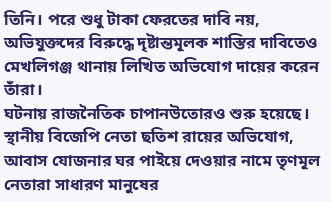তিনি। পরে শুধু টাকা ফেরতের দাবি নয়, অভিযুক্তদের বিরুদ্ধে দৃষ্টান্তমূলক শাস্তির দাবিতেও মেখলিগঞ্জ থানায় লিখিত অভিযোগ দায়ের করেন তাঁরা।
ঘটনায় রাজনৈতিক চাপানউতোরও শুরু হয়েছে। স্থানীয় বিজেপি নেতা ছতিশ রায়ের অভিযোগ, আবাস যোজনার ঘর পাইয়ে দেওয়ার নামে তৃণমূল নেতারা সাধারণ মানুষের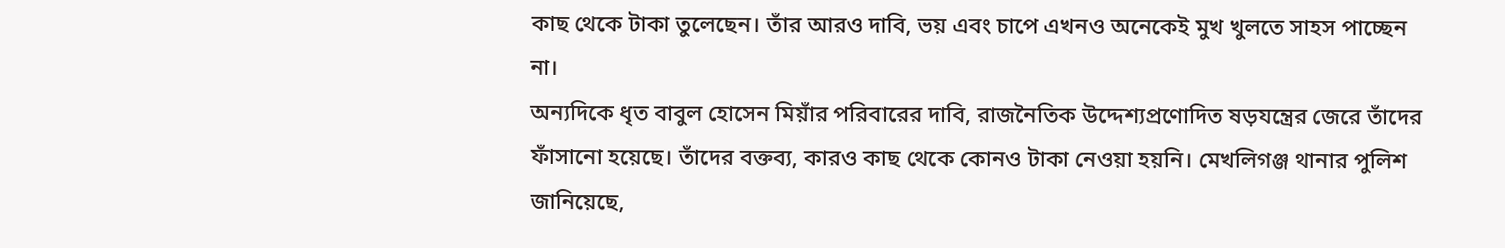কাছ থেকে টাকা তুলেছেন। তাঁর আরও দাবি, ভয় এবং চাপে এখনও অনেকেই মুখ খুলতে সাহস পাচ্ছেন না।
অন্যদিকে ধৃত বাবুল হোসেন মিয়াঁর পরিবারের দাবি, রাজনৈতিক উদ্দেশ্যপ্রণোদিত ষড়যন্ত্রের জেরে তাঁদের ফাঁসানো হয়েছে। তাঁদের বক্তব্য, কারও কাছ থেকে কোনও টাকা নেওয়া হয়নি। মেখলিগঞ্জ থানার পুলিশ জানিয়েছে,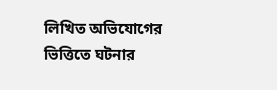লিখিত অভিযোগের ভিত্তিতে ঘটনার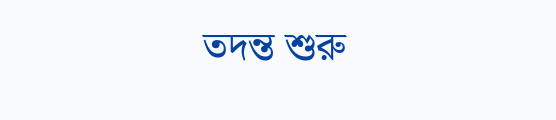তদন্ত শুরু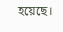হয়েছে।